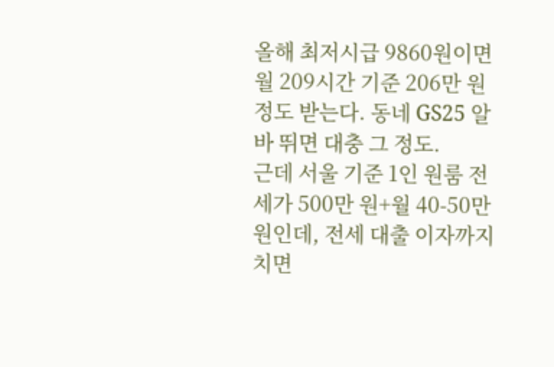올해 최저시급 9860원이면 월 209시간 기준 206만 원 정도 받는다. 동네 GS25 알바 뛰면 대충 그 정도.
근데 서울 기준 1인 원룸 전세가 500만 원+월 40-50만 원인데, 전세 대출 이자까지 치면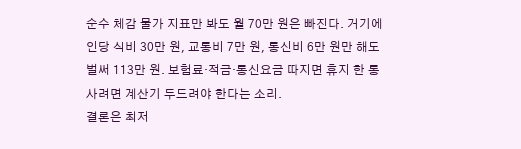순수 체감 물가 지표만 봐도 월 70만 원은 빠진다. 거기에 인당 식비 30만 원, 교통비 7만 원, 통신비 6만 원만 해도 벌써 113만 원. 보험료·적금·통신요금 따지면 휴지 한 통 사려면 계산기 두드려야 한다는 소리.
결론은 최저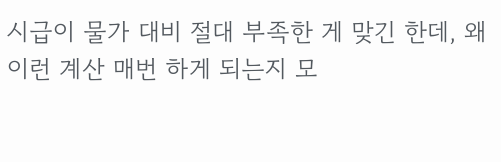시급이 물가 대비 절대 부족한 게 맞긴 한데, 왜 이런 계산 매번 하게 되는지 모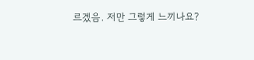르겠음. 저만 그렇게 느끼나요?